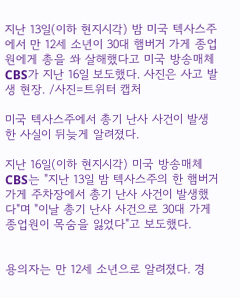지난 13일(이하 현지시각) 밤 미국 텍사스주에서 만 12세 소년이 30대 햄버거 가게 종업원에게 총을 쏴 살해했다고 미국 방송매체 CBS가 지난 16일 보도했다. 사진은 사고 발생 현장. /사진=트위터 캡처

미국 텍사스주에서 총기 난사 사건이 발생한 사실이 뒤늦게 알려졌다.

지난 16일(이하 현지시각) 미국 방송매체 CBS는 "지난 13일 밤 텍사스주의 한 햄버거 가게 주차장에서 총기 난사 사건이 발생했다"며 "이날 총기 난사 사건으로 30대 가게 종업원이 목숨을 잃었다"고 보도했다.


용의자는 만 12세 소년으로 알려졌다. 경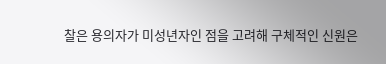찰은 용의자가 미성년자인 점을 고려해 구체적인 신원은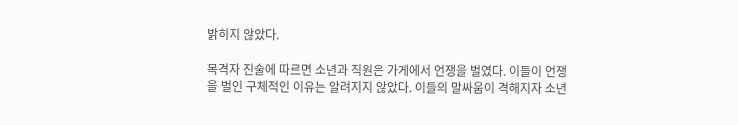밝히지 않았다.

목격자 진술에 따르면 소년과 직원은 가게에서 언쟁을 벌였다. 이들이 언쟁을 벌인 구체적인 이유는 알려지지 않았다. 이들의 말싸움이 격해지자 소년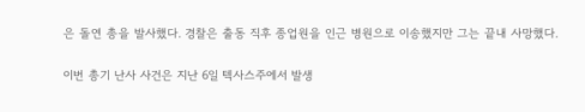은 돌연 총을 발사했다. 경찰은 출동 직후 종업원을 인근 병원으로 이송했지만 그는 끝내 사망했다.

이번 총기 난사 사건은 지난 6일 텍사스주에서 발생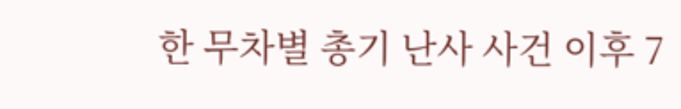한 무차별 총기 난사 사건 이후 7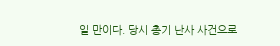일 만이다. 당시 총기 난사 사건으로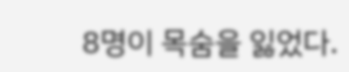8명이 목숨을 잃었다.